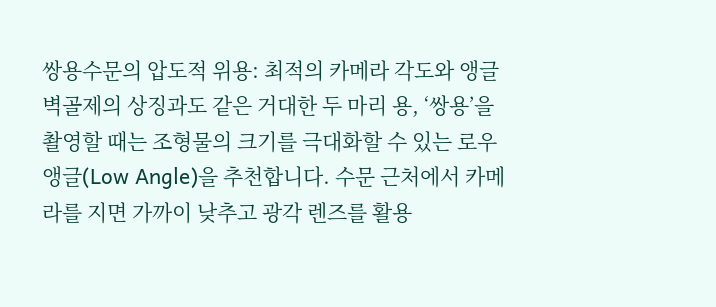쌍용수문의 압도적 위용: 최적의 카메라 각도와 앵글
벽골제의 상징과도 같은 거대한 두 마리 용, ‘쌍용’을 촬영할 때는 조형물의 크기를 극대화할 수 있는 로우 앵글(Low Angle)을 추천합니다. 수문 근처에서 카메라를 지면 가까이 낮추고 광각 렌즈를 활용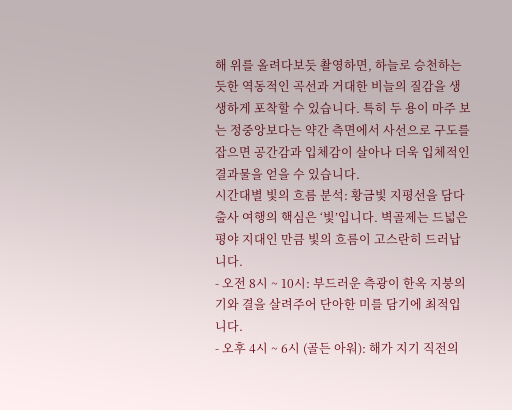해 위를 올려다보듯 촬영하면, 하늘로 승천하는 듯한 역동적인 곡선과 거대한 비늘의 질감을 생생하게 포착할 수 있습니다. 특히 두 용이 마주 보는 정중앙보다는 약간 측면에서 사선으로 구도를 잡으면 공간감과 입체감이 살아나 더욱 입체적인 결과물을 얻을 수 있습니다.
시간대별 빛의 흐름 분석: 황금빛 지평선을 담다
출사 여행의 핵심은 ‘빛’입니다. 벽골제는 드넓은 평야 지대인 만큼 빛의 흐름이 고스란히 드러납니다.
- 오전 8시 ~ 10시: 부드러운 측광이 한옥 지붕의 기와 결을 살려주어 단아한 미를 담기에 최적입니다.
- 오후 4시 ~ 6시 (골든 아워): 해가 지기 직전의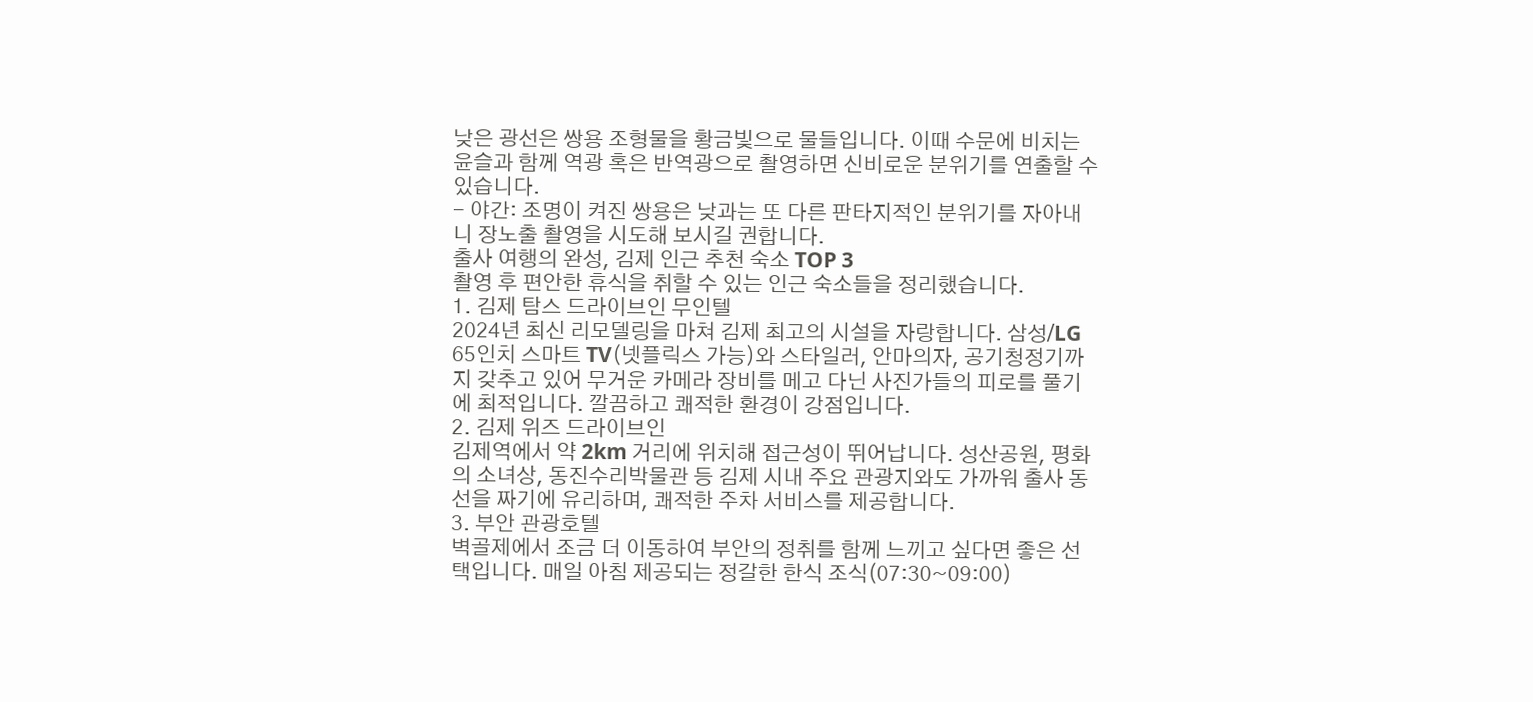낮은 광선은 쌍용 조형물을 황금빛으로 물들입니다. 이때 수문에 비치는 윤슬과 함께 역광 혹은 반역광으로 촬영하면 신비로운 분위기를 연출할 수 있습니다.
- 야간: 조명이 켜진 쌍용은 낮과는 또 다른 판타지적인 분위기를 자아내니 장노출 촬영을 시도해 보시길 권합니다.
출사 여행의 완성, 김제 인근 추천 숙소 TOP 3
촬영 후 편안한 휴식을 취할 수 있는 인근 숙소들을 정리했습니다.
1. 김제 탐스 드라이브인 무인텔
2024년 최신 리모델링을 마쳐 김제 최고의 시설을 자랑합니다. 삼성/LG 65인치 스마트 TV(넷플릭스 가능)와 스타일러, 안마의자, 공기청정기까지 갖추고 있어 무거운 카메라 장비를 메고 다닌 사진가들의 피로를 풀기에 최적입니다. 깔끔하고 쾌적한 환경이 강점입니다.
2. 김제 위즈 드라이브인
김제역에서 약 2km 거리에 위치해 접근성이 뛰어납니다. 성산공원, 평화의 소녀상, 동진수리박물관 등 김제 시내 주요 관광지와도 가까워 출사 동선을 짜기에 유리하며, 쾌적한 주차 서비스를 제공합니다.
3. 부안 관광호텔
벽골제에서 조금 더 이동하여 부안의 정취를 함께 느끼고 싶다면 좋은 선택입니다. 매일 아침 제공되는 정갈한 한식 조식(07:30~09:00)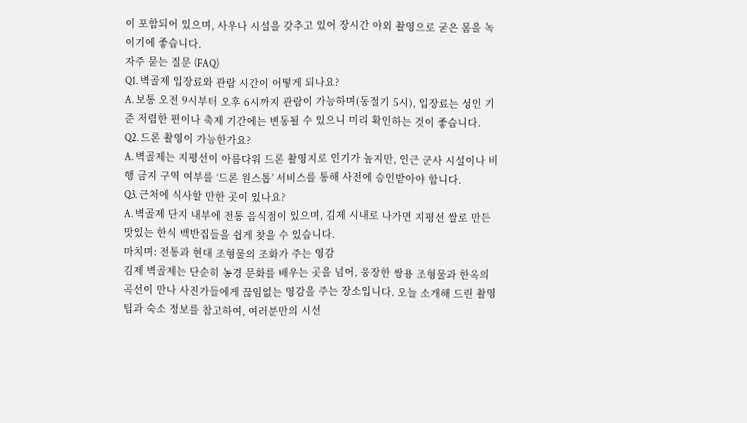이 포함되어 있으며, 사우나 시설을 갖추고 있어 장시간 야외 촬영으로 굳은 몸을 녹이기에 좋습니다.
자주 묻는 질문 (FAQ)
Q1. 벽골제 입장료와 관람 시간이 어떻게 되나요?
A. 보통 오전 9시부터 오후 6시까지 관람이 가능하며(동절기 5시), 입장료는 성인 기준 저렴한 편이나 축제 기간에는 변동될 수 있으니 미리 확인하는 것이 좋습니다.
Q2. 드론 촬영이 가능한가요?
A. 벽골제는 지평선이 아름다워 드론 촬영지로 인기가 높지만, 인근 군사 시설이나 비행 금지 구역 여부를 ‘드론 원스톱’ 서비스를 통해 사전에 승인받아야 합니다.
Q3. 근처에 식사할 만한 곳이 있나요?
A. 벽골제 단지 내부에 전통 음식점이 있으며, 김제 시내로 나가면 지평선 쌀로 만든 맛있는 한식 백반집들을 쉽게 찾을 수 있습니다.
마치며: 전통과 현대 조형물의 조화가 주는 영감
김제 벽골제는 단순히 농경 문화를 배우는 곳을 넘어, 웅장한 쌍용 조형물과 한옥의 곡선이 만나 사진가들에게 끊임없는 영감을 주는 장소입니다. 오늘 소개해 드린 촬영 팁과 숙소 정보를 참고하여, 여러분만의 시선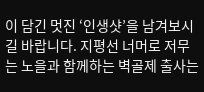이 담긴 멋진 ‘인생샷’을 남겨보시길 바랍니다. 지평선 너머로 저무는 노을과 함께하는 벽골제 출사는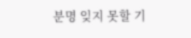분명 잊지 못할 기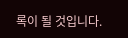록이 될 것입니다.